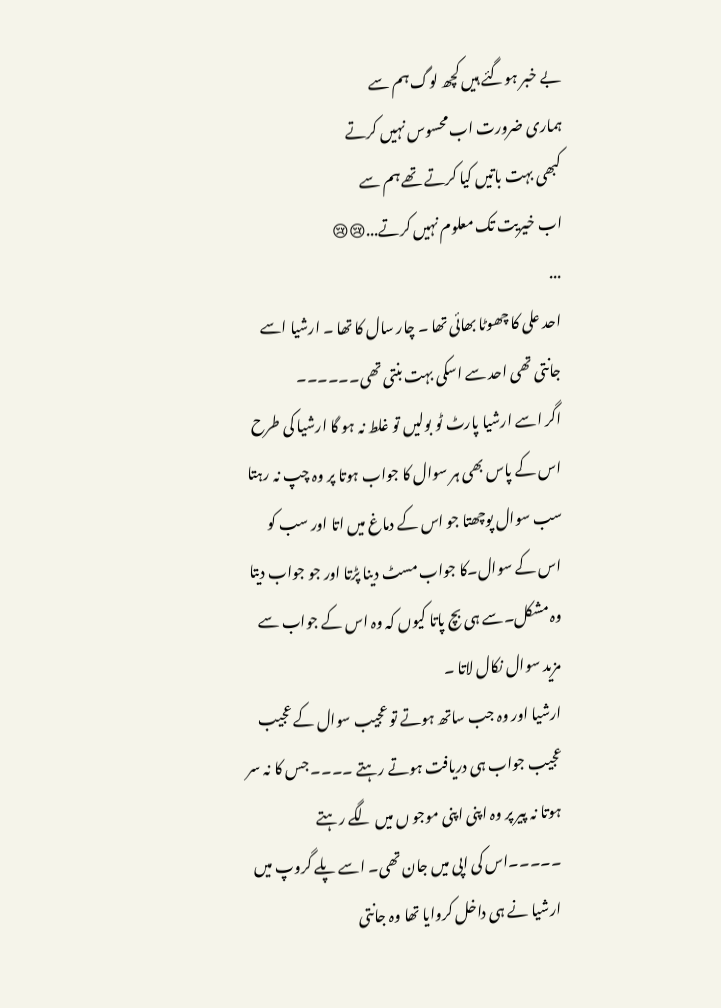بے خبر ہوگئے ہیں کچھ لوگ ہم سے
ہماری ضرورت اب محسوس نہیں کرتے
کبھی بہت باتیں کیا کرتے تھے ہم سے
اب خیریت تک معلوم نہیں کرتے...😢😢
...
احد علی کا چھوٹا بھائی تھا ۔ چار سال کا تھا ۔ ارشیا اسے جانتی تھی احد سے اسکی بہت بنتی تھی۔۔۔۔۔۔
اگر اسے ارشیا پارٹ ٹو بولیں تو غلط نہ ہو گا ارشیا کی طرح اس کے پاس بھی ہر سوال کا جواب ہوتا پر وہ چپ نہ رہتا سب سوال پوچھتا جو اس کے دماغ میں اتا اور سب کو اس کے سوال۔کا جواب مسٹ دینا پڑتا اور جو جواب دیتا وہ مشکل۔سے ہی بچ پاتا کیوں کہ وہ اس کے جواب سے مزید سوال نکال لاتا ۔
ارشیا اور وہ جب ساتھ ہوتے تو عجیب سوال کے عجیب عجیب جواب ہی دریافت ہوتے رہتے ۔۔۔۔ جس کا نہ سر ہوتا نہ پیر پر وہ اپنی اپنی موجو ں میں لگے رہتے ۔۔۔۔۔اس کی اپی میں جان تھی۔ اسے پلے گروپ میں ارشیا نے ہی داخل کروایا تھا وہ جانتی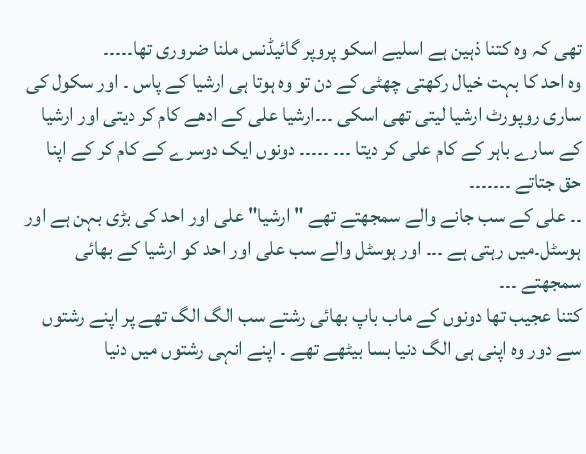تھی کہ وہ کتنا ذہین ہے اسلیے اسکو پروپر گائیڈنس ملنا ضروری تھا۔۔۔۔۔
وہ احد کا بہت خیال رکھتی چھٹی کے دن تو وہ ہوتا ہی ارشیا کے پاس ۔ اور سکول کی ساری روپورٹ ارشیا لیتی تھی اسکی ۔۔۔ارشیا علی کے ادھے کام کر دیتی اور ارشیا کے سارے باہر کے کام علی کر دیتا ۔۔۔ ۔۔۔۔۔ دونوں ایک دوسرے کے کام کر کے اپنا حق جتاتے ۔۔۔۔۔۔۔
۔۔ علی کے سب جانے والے سمجھتے تھے "ارشیا" علی اور احد کی بڑی بہن ہے اور ہوسٹل۔میں رہتی ہے ۔۔۔ اور ہوسٹل والے سب علی اور احد کو ارشیا کے بھائی سمجھتے ۔۔۔
کتنا عجیب تھا دونوں کے ماب باپ بھائی رشتے سب الگ الگ تھے پر اپنے رشتوں سے دور وہ اپنی ہی الگ دنیا بسا بیٹھے تھے ۔ اپنے انہی رشتوں میں دنیا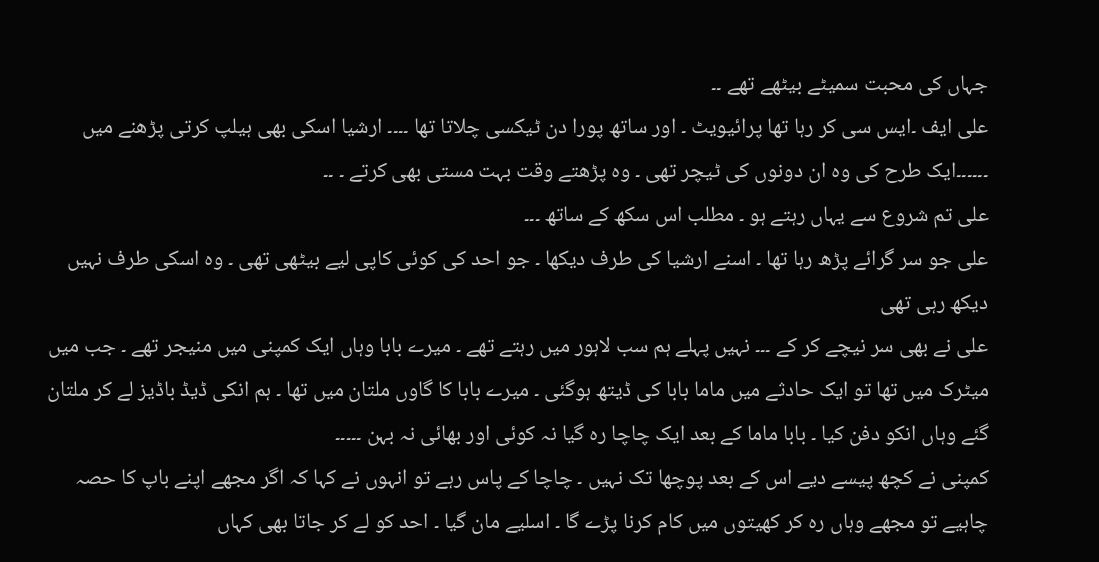جہاں کی محبت سمیٹے بیٹھے تھے ۔۔
علی ایف ۔ایس سی کر رہا تھا پرائیویٹ ۔ اور ساتھ پورا دن ٹیکسی چلاتا تھا ۔۔۔۔ ارشیا اسکی بھی ہیلپ کرتی پڑھنے میں ۔۔۔۔۔۔ایک طرح کی وہ ان دونوں کی ٹیچر تھی ۔ وہ پڑھتے وقت بہت مستی بھی کرتے ۔ ۔۔
علی تم شروع سے یہاں رہتے ہو ۔ مطلب اس سکھ کے ساتھ ۔۔۔
علی جو سر گرائے پڑھ رہا تھا ۔ اسنے ارشیا کی طرف دیکھا ۔ جو احد کی کوئی کاپی لیے بیٹھی تھی ۔ وہ اسکی طرف نہیں دیکھ رہی تھی
علی نے بھی سر نیچے کر کے ۔۔۔ نہیں پہلے ہم سب لاہور میں رہتے تھے ۔ میرے بابا وہاں ایک کمپنی میں منیجر تھے ۔ جب میں میٹرک میں تھا تو ایک حادثے میں ماما بابا کی ڈیتھ ہوگئی ۔ میرے بابا کا گاوں ملتان میں تھا ۔ ہم انکی ڈیڈ باڈیز لے کر ملتان گئے وہاں انکو دفن کیا ۔ بابا ماما کے بعد ایک چاچا رہ گیا نہ کوئی اور بھائی نہ بہن ۔۔۔۔۔
کمپنی نے کچھ پیسے دیے اس کے بعد پوچھا تک نہیں ۔ چاچا کے پاس رہے تو انہوں نے کہا کہ اگر مجھے اپنے باپ کا حصہ چاہیے تو مجھے وہاں رہ کر کھیتوں میں کام کرنا پڑے گا ۔ اسلیے مان گیا ۔ احد کو لے کر جاتا بھی کہاں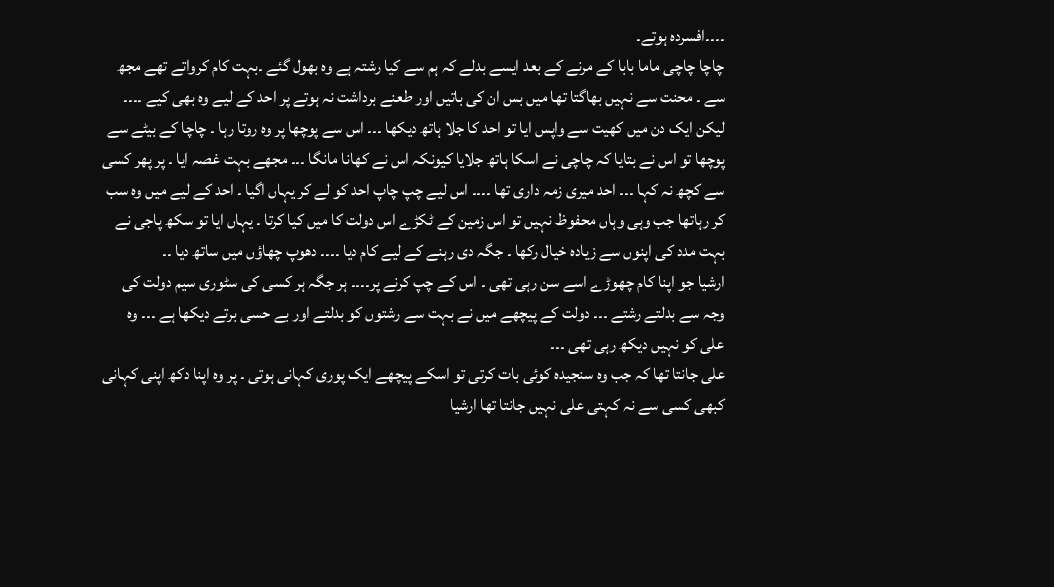۔۔۔۔افسردہ ہوتے۔
چاچا چاچی ماما بابا کے مرنے کے بعد ایسے بدلے کہ ہم سے کیا رشتہ ہے وہ بھول گئے ۔بہت کام کرواتے تھے مجھ سے ۔ محنت سے نہیں بھاگتا تھا میں بس ان کی باتیں اور طعنے برداشت نہ ہوتے پر احد کے لیے وہ بھی کیے ۔۔۔۔ لیکن ایک دن میں کھیت سے واپس ایا تو احد کا جلا ہاتھ دیکھا ۔۔۔ اس سے پوچھا پر وہ روتا رہا ۔ چاچا کے بیٹے سے پوچھا تو اس نے بتایا کہ چاچی نے اسکا ہاتھ جلایا کیونکہ اس نے کھانا مانگا ۔۔۔ مجھے بہت غصہ ایا ۔ پر پھر کسی سے کچھ نہ کہا ۔۔۔ احد میری زمہ داری تھا ۔۔۔۔ اس لیے چپ چاپ احد کو لے کر یہاں اگیا ۔ احد کے لیے میں وہ سب کر رہاتھا جب وہی وہاں محفوظ نہیں تو اس زمین کے ٹکڑے اس دولت کا میں کیا کرتا ۔ یہاں ایا تو سکھ پاجی نے بہت مدد کی اپنوں سے زیادہ خیال رکھا ۔ جگہ دی رہنے کے لیے کام دیا ۔۔۔۔ دھوپ چھاؤں میں ساتھ دیا ۔۔
ارشیا جو اپنا کام چھوڑے اسے سن رہی تھی ۔ اس کے چپ کرنے پر۔۔۔۔ ہر جگہ ہر کسی کی سٹوری سیم دولت کی وجہ سے بدلتے رشتے ۔۔۔ دولت کے پیچھے میں نے بہت سے رشتوں کو بدلتے اور بے حسی برتے دیکھا ہے ۔۔۔ وہ علی کو نہیں دیکھ رہی تھی ۔۔۔
علی جانتا تھا کہ جب وہ سنجیدہ کوئی بات کرتی تو اسکے پیچھے ایک پوری کہانی ہوتی ۔ پر وہ اپنا دکھ اپنی کہانی کبھی کسی سے نہ کہتی علی نہیں جانتا تھا ارشیا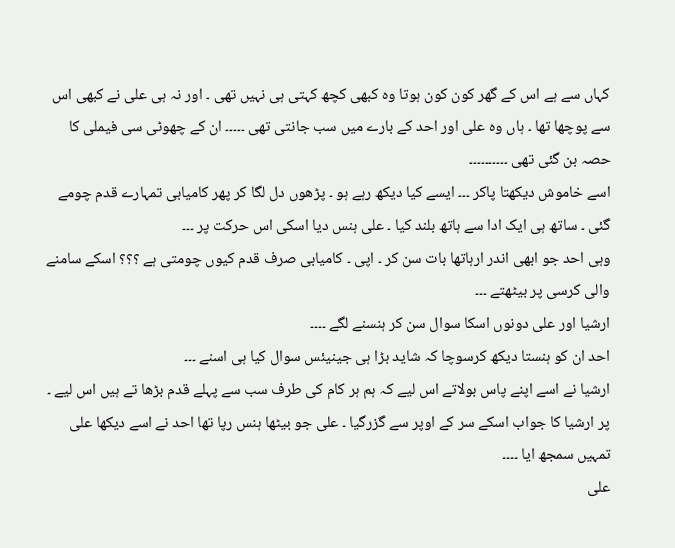کہاں سے ہے اس کے گھر کون کون ہوتا وہ کبھی کچھ کہتی ہی نہیں تھی ۔ اور نہ ہی علی نے کبھی اس سے پوچھا تھا ۔ ہاں وہ علی اور احد کے بارے میں سب جانتی تھی ۔۔۔۔۔ ان کے چھوٹی سی فیملی کا حصہ بن گئی تھی ۔۔۔۔۔۔۔۔۔۔
اسے خاموش دیکھتا پاکر ۔۔۔ ایسے کیا دیکھ رہے ہو ۔ پڑھوں دل لگا کر پھر کامیابی تمہارے قدم چومے گئی ۔ ساتھ ہی ایک ادا سے ہاتھ بلند کیا ۔ علی ہنس دیا اسکی اس حرکت پر ۔۔۔
وہی احد جو ابھی اندر ارہاتھا بات سن کر ۔ اپی ۔ کامیابی صرف قدم کیوں چومتی ہے ؟؟؟ اسکے سامنے والی کرسی پر بیٹھتے ۔۔۔
ارشیا اور علی دونوں اسکا سوال سن کر ہنسنے لگے ۔۔۔۔
احد ان کو ہنستا دیکھ کرسوچا کہ شاید بڑا ہی جینیئس سوال کیا ہی اسنے ۔۔۔
ارشیا نے اسے اپنے پاس بولاتے اس لیے کہ ہم ہر کام کی طرف سب سے پہلے قدم بڑھا تے ہیں اس لیے ۔ پر ارشیا کا جواب اسکے سر کے اوپر سے گزرگیا ۔ علی جو بیٹھا ہنس رپا تھا احد نے اسے دیکھا علی تمہیں سمجھ ایا ۔۔۔۔
علی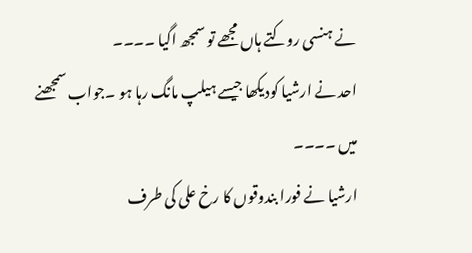نے ہنسی روکتے ہاں مجھے تو سمجھ اگیا ۔۔۔۔
احد نے ارشیا کودیکھا جیسے ہیلپ مانگ رہا ہو ۔جواب سمجھنے میں ۔۔۔۔
ارشیا نے فورا بندوقوں کا رخ علی کی طرف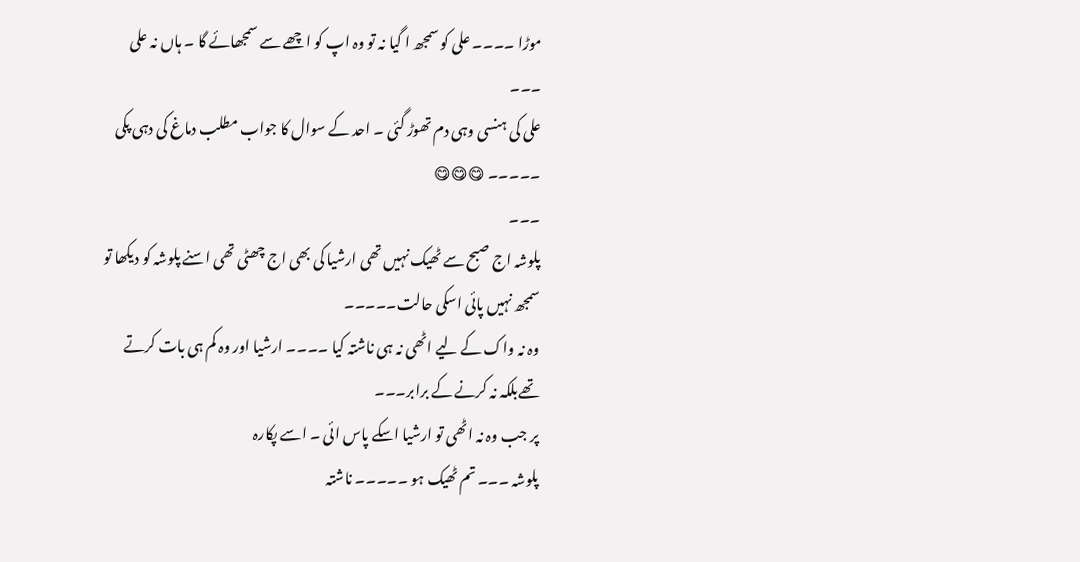موڑا ۔۔۔۔ علی کو سمجھ ا گیا نہ تو وہ اپ کو اچھے سے سمجھائے گا ۔ ہاں نہ علی ۔۔۔
علی کی ہنسی وہی دم تھوڑ گئی ۔ احد کے سوال کا جواب مطلب دماغ کی دہی پکی ۔۔۔۔۔ 😋😋😋
۔۔۔
پلوشہ اج صبح سے ٹھیک نہیں تھی ارشیا کی بھی اج چھٹی تھی اسنے پلوشہ کو دیکھا تو سمجھ نہیں پائی اسکی حالت۔۔۔۔۔
وہ نہ واک کے لیے اٹھی نہ ہی ناشتہ کیا ۔۔۔۔ ارشیا اور وہ کم ہی بات کرتے تھےبلکہ نہ کرنے کے برابر۔۔۔
پر جب وہ نہ اٹھی تو ارشیا اسکے پاس ائی ۔ اسے پکارہ
پلوشہ ۔۔۔ تم ٹھیک ہو ۔۔۔۔۔ ناشتہ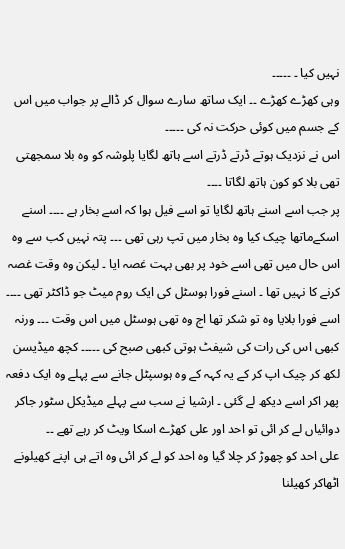نہیں کیا ۔ ۔۔۔۔۔
وہی کھڑے کھڑے ۔۔ ایک ساتھ سارے سوال کر ڈالے پر جواب میں اس کے جسم میں کوئی حرکت نہ کی ۔۔۔۔۔
اس نے نزدیک ہوتے ڈرتے ڈرتے اسے ہاتھ لگایا پلوشہ کو وہ بلا سمجھتی تھی بلا کو کون ہاتھ لگاتا ۔۔۔۔
پر جب اسے اسنے ہاتھ لگایا تو اسے فیل ہوا کہ اسے بخار ہے ۔۔۔۔ اسنے اسکےماتھا چیک کیا وہ بخار میں تپ رہی تھی ۔۔۔ پتہ نہیں کب سے وہ اس حال میں تھی اسے خود پر بھی بہت غصہ ایا ۔ لیکن وہ وقت غصہ کرنے کا نہیں تھا ۔ اسنے فورا ہوسٹل کی ایک روم میٹ جو ڈاکٹر تھی ۔۔۔۔ اسے فورا بلایا وہ تو شکر تھا اج وہ تھی ہوسٹل میں اس وقت ۔۔۔ ورنہ کبھی اس کی رات کی شیفٹ ہوتی کبھی صبح کی ۔۔۔۔۔ کچھ میڈیسن لکھ کر چیک اپ کر کے یہ کہہ کے وہ ہوسپٹل جانے سے پہلے وہ ایک دفعہ پھر اکر اسے دیکھ لے گئی ۔ ارشیا نے سب سے پہلے میڈیکل سٹور جاکر دوائیاں لے کر ائی تو احد اور علی کھڑے اسکا ویٹ کر رہے تھے ۔۔
علی احد کو چھوڑ کر چلا گیا وہ احد کو لے کر ائی وہ اتے ہی اپنے کھیلونے اٹھاکر کھیلنا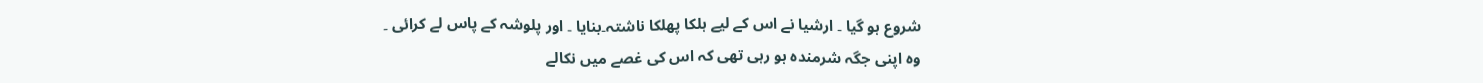شروع ہو گیا ۔ ارشیا نے اس کے لیے ہلکا پھلکا ناشتہ۔بنایا ۔ اور پلوشہ کے پاس لے کرائی ۔
وہ اپنی جگہ شرمندہ ہو رہی تھی کہ اس کی غصے میں نکالے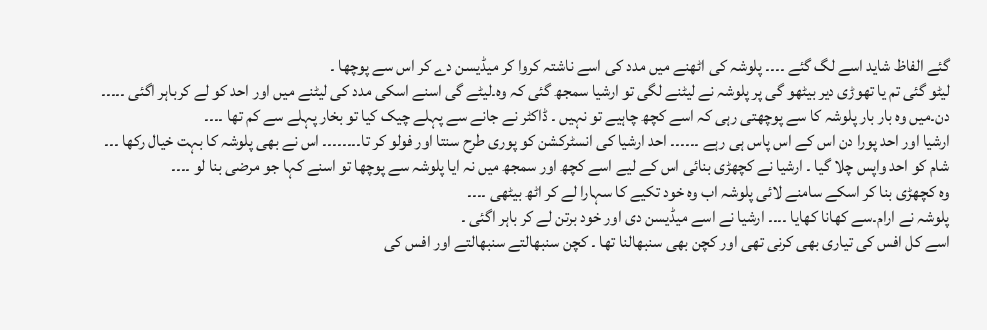گئے الفاظ شاید اسے لگ گئے ۔۔۔۔ پلوشہ کی اٹھنے میں مدد کی اسے ناشتہ کروا کر میڈیسن دے کر اس سے پوچھا ۔
لیٹو گئی تم یا تھوڑی دیر بیٹھو گی پر پلوشہ نے لیٹنے لگی تو ارشیا سمجھ گئی کہ وہ۔لیٹے گی اسنے اسکی مدد کی لیٹنے میں اور احد کو لے کرباہر اگئی ۔۔۔۔۔
دن۔میں وہ بار بار پلوشہ کا سے پوچھتی رہی کہ اسے کچھ چاہیے تو نہیں ۔ ڈاکٹر نے جانے سے پہلے چیک کیا تو بخار پہلے سے کم تھا ۔۔۔۔
ارشیا اور احد پورا دن اس کے اس پاس ہی رہے ۔۔۔۔۔۔ احد ارشیا کی انسٹرکشن کو پوری طرح سنتا اور فولو کر تا۔۔۔۔۔۔۔۔ اس نے بھی پلوشہ کا بہت خیال رکھا ۔۔۔
شام کو احد واپس چلا گیا ۔ ارشیا نے کچھڑی بنائی اس کے لیے اسے کچھ اور سمجھ میں نہ ایا پلوشہ سے پوچھا تو اسنے کہا جو مرضی بنا لو ۔۔۔۔
وہ کچھڑی بنا کر اسکے سامنے لائی پلوشہ اب وہ خود تکیے کا سہارا لے کر اٹھ بیٹھی ۔۔۔۔
پلوشہ نے ارام۔سے کھانا کھایا ۔۔۔۔ ارشیا نے اسے میڈیسن دی اور خود برتن لے کر باہر اگئی ۔
اسے کل افس کی تیاری بھی کرنی تھی اور کچن بھی سنبھالنا تھا ۔ کچن سنبھالتے سنبھالتے اور افس کی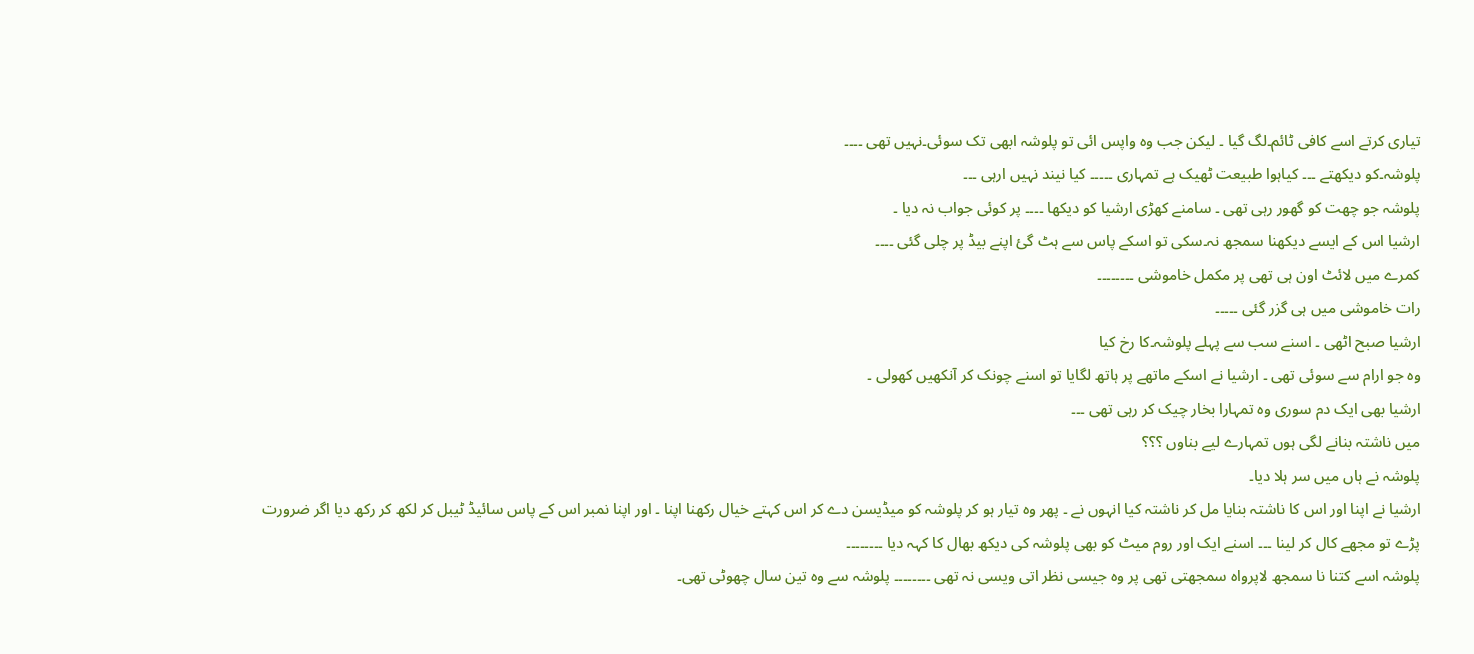تیاری کرتے اسے کافی ٹائم۔لگ گیا ۔ لیکن جب وہ واپس ائی تو پلوشہ ابھی تک سوئی۔نہیں تھی ۔۔۔۔
پلوشہ۔کو دیکھتے ۔۔۔ کیاہوا طبیعت ٹھیک ہے تمہاری ۔۔۔۔۔ کیا نیند نہیں ارہی ۔۔۔
پلوشہ جو چھت کو گھور رہی تھی ۔ سامنے کھڑی ارشیا کو دیکھا ۔۔۔۔ پر کوئی جواب نہ دیا ۔
ارشیا اس کے ایسے دیکھنا سمجھ نہ۔سکی تو اسکے پاس سے ہٹ گئ اپنے بیڈ پر چلی گئی ۔۔۔۔
کمرے میں لائٹ اون ہی تھی پر مکمل خاموشی ۔۔۔۔۔۔۔۔
رات خاموشی میں ہی گزر گئی ۔۔۔۔۔
ارشیا صبح اٹھی ۔ اسنے سب سے پہلے پلوشہ۔کا رخ کیا
وہ جو ارام سے سوئی تھی ۔ ارشیا نے اسکے ماتھے پر ہاتھ لگایا تو اسنے چونک کر آنکھیں کھولی ۔
ارشیا بھی ایک دم سوری وہ تمہارا بخار چیک کر رہی تھی ۔۔۔
میں ناشتہ بنانے لگی ہوں تمہارے لیے بناوں ؟؟؟
پلوشہ نے ہاں میں سر ہلا دیا۔
ارشیا نے اپنا اور اس کا ناشتہ بنایا مل کر ناشتہ کیا انہوں نے ۔ پھر وہ تیار ہو کر پلوشہ کو میڈیسن دے کر اس کہتے خیال رکھنا اپنا ۔ اور اپنا نمبر اس کے پاس سائیڈ ٹیبل کر لکھ کر رکھ دیا اگر ضرورت پڑے تو مجھے کال کر لینا ۔۔۔ اسنے ایک اور روم میٹ کو بھی پلوشہ کی دیکھ بھال کا کہہ دیا ۔۔۔۔۔۔۔۔
پلوشہ اسے کتنا نا سمجھ لاپرواہ سمجھتی تھی پر وہ جیسی نظر اتی ویسی نہ تھی ۔۔۔۔۔۔۔۔ پلوشہ سے وہ تین سال چھوٹی تھی۔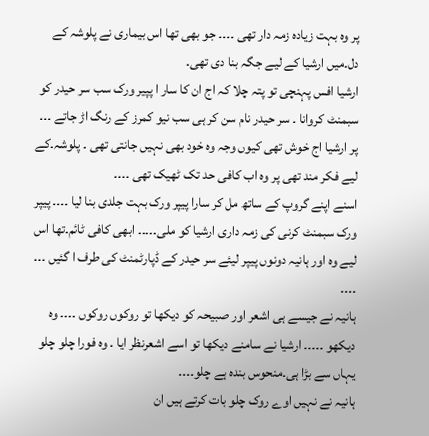پر وہ بہت زیادہ زمہ دار تھی ۔۔۔۔ جو بھی تھا اس بیماری نے پلوشہ کے دل۔میں ارشیا کے لیے جگہ بنا دی تھی۔
ارشیا افس پہنچی تو پتہ چلا کہ اج ان کا سار ا پپیر ورک سب سر حیدر کو سبمنٹ کروانا ۔ سر حیدر نام سن کر ہی سب نیو کمرز کے رنگ اڑ جاتے ۔۔۔
پر ارشیا اج خوش تھی کیوں وجہ وہ خود بھی نہیں جانتی تھی ۔ پلوشہ۔کے لیے فکر مند تھی پر وہ اب کافی حد تک ٹھیک تھی ۔۔۔۔
اسنے اپنے گروپ کے ساتھ مل کر سارا پیپر ورک بہت جلدی بنا لیا ۔۔۔۔ پیپر ورک سبمنٹ کرنی کی زمہ داری ارشیا کو ملی۔۔۔۔۔ ابھی کافی ٹائم۔تھا اس لیے وہ اور ہانیہ دونوں پیپر لیئے سر حیدر کے ڈپارٹمنٹ کی طرف ا گئیں ۔۔۔ ۔۔۔۔
ہانیہ نے جیسے ہی اشعر اور صبیحہ کو دیکھا تو روکوں روکوں ۔۔۔۔ وہ دیکھو ۔۔۔۔۔ ارشیا نے سامنے دیکھا تو اسے اشعرنظر ایا ۔ وہ فورا چلو چلو یہاں سے بڑا ہی۔منحوس بندہ ہے چلو۔۔۔۔
ہانیہ نے نہیں اوے روک چلو بات کرتے ہیں ان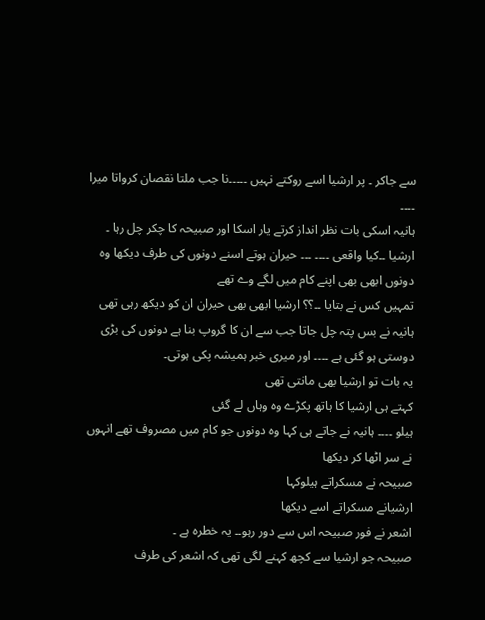سے جاکر ۔ پر ارشیا اسے روکتے نہیں ۔۔۔۔۔نا جب ملتا نقصان کرواتا میرا ۔۔۔۔
ہانیہ اسکی بات نظر انداز کرتے یار اسکا اور صبیحہ کا چکر چل رہا ۔
ارشیا ۔۔کیا واقعی ۔۔۔۔ ۔۔۔ حیران ہوتے اسنے دونوں کی طرف دیکھا وہ دونوں ابھی بھی اپنے کام میں لگے وے تھے
تمہیں کس نے بتایا ۔۔؟؟ ارشیا ابھی بھی حیران ان کو دیکھ رہی تھی
ہانیہ نے بس پتہ چل جاتا جب سے ان کا گروپ بنا ہے دونوں کی بڑی دوستی ہو گئی ہے ۔۔۔۔ اور میری خبر ہمیشہ پکی ہوتی۔
یہ بات تو ارشیا بھی مانتی تھی
کہتے ہی ارشیا کا ہاتھ پکڑے وہ وہاں لے گئی
ہیلو ۔۔۔۔ ہانیہ نے جاتے ہی کہا وہ دونوں جو کام میں مصروف تھے انہوں نے سر اٹھا کر دیکھا
صبیحہ نے مسکراتے ہیلوکہا
ارشیانے مسکراتے اسے دیکھا
اشعر نے فور صبیحہ اس سے دور رہو۔۔ یہ خطرہ ہے ۔
صبیحہ جو ارشیا سے کچھ کہنے لگی تھی کہ اشعر کی طرف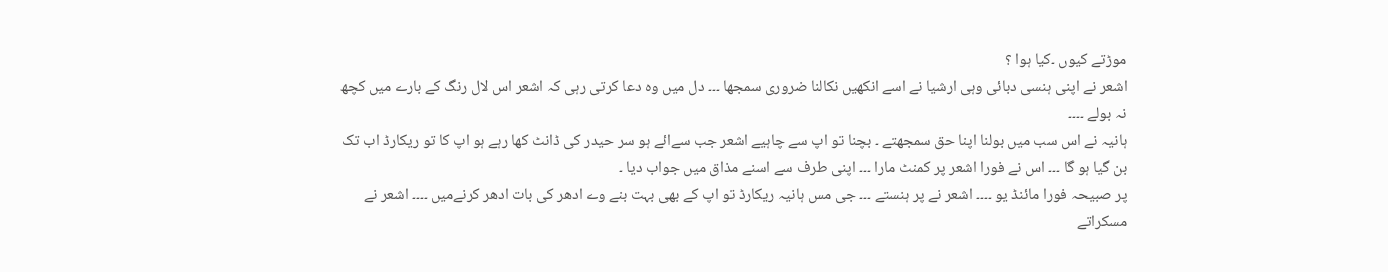موڑتے کیوں ۔کیا ہوا ؟
اشعر نے اپنی ہنسی دبائی وہی ارشیا نے اسے انکھیں نکالنا ضروری سمجھا ۔۔۔ دل میں وہ دعا کرتی رہی کہ اشعر اس لال رنگ کے بارے میں کچھ نہ بولے ۔۔۔۔
ہانیہ نے اس سب میں بولنا اپنا حق سمجھتے ۔ بچنا تو اپ سے چاہیے اشعر جب سےائے ہو سر حیدر کی ڈانٹ کھا رہے ہو اپ کا تو ریکارڈ اب تک بن گیا ہو گا ۔۔۔ اس نے فورا اشعر پر کمنٹ مارا ۔۔۔ اپنی طرف سے اسنے مذاق میں جواب دیا ۔
پر صبیحہ فورا مائنڈ یو ۔۔۔۔ اشعر نے پر ہنستے ۔۔۔ جی مس ہانیہ ریکارڈ تو اپ کے بھی بہت بنے وے ادھر کی بات ادھر کرنےمیں ۔۔۔۔ اشعر نے مسکراتے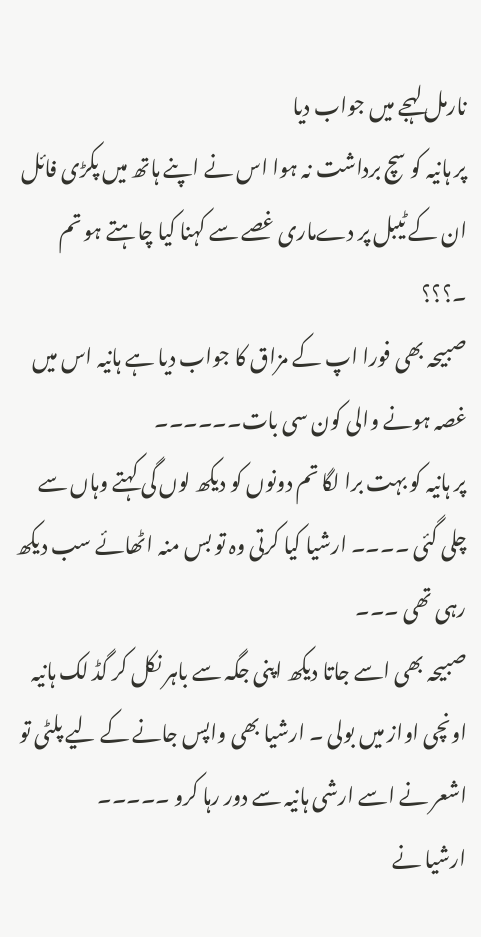نارمل لہجے میں جواب دیا
پر ہانیہ کو سچ برداشت نہ ہوا اس نے اپنے ہاتھ میں پکڑی فائل ان کے ٹیبل پر دےماری غصے سے کہنا کیا چاہتے ہو تم ۔؟؟؟
صبیحہ بھی فورا اپ کے مزاق کا جواب دیا ہے ہانیہ اس میں غصہ ہونے والی کون سی بات۔۔۔۔۔۔
پر ہانیہ کو بہت برا لگا تم دونوں کو دیکھ لوں گی کہتے وہاں سے چلی گئی ۔۔۔۔ ارشیا کیا کرتی وہ تو بس منہ اٹھائے سب دیکھ رہی تھی ۔۔۔
صبیحہ بھی اسے جاتا دیکھ اپنی جگہ سے باہر نکل کر گڈ لک ہانیہ اونچی اواز میں بولی ۔ ارشیا بھی واپس جانے کے لیے پلٹی تو اشعر نے اسے ارشی ہانیہ سے دور رہا کرو ۔۔۔۔۔
ارشیا نے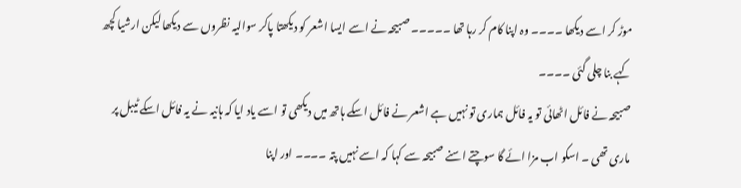موڑ کر اسے دیکھا ۔۔۔۔ وہ اپنا کام کر رہا تھا ۔۔۔۔۔ صبیحہ نے اسے ایسا اشعر کو دیکھتا پاکر سوالیہ نظروں سے دیکھا لیکن ارشیا کچھ کہے بنا چلی گئی ۔۔۔۔
صبیحہ نے فائل اٹھائی تو یہ فائل ہماری تو نہیں ہے اشعر نے فائل اسکے ہاتھ میں دیکھی تو اسے یاد ایا کہ ہانیہ نے یہ فائل اسکے ٹیبل پر ماری تھی ۔ اسکو اب مزا ائے گا سوچتے اسنے صبیحہ سے کہا کہ اسے نہیں پتہ ۔۔۔۔ اور اپنا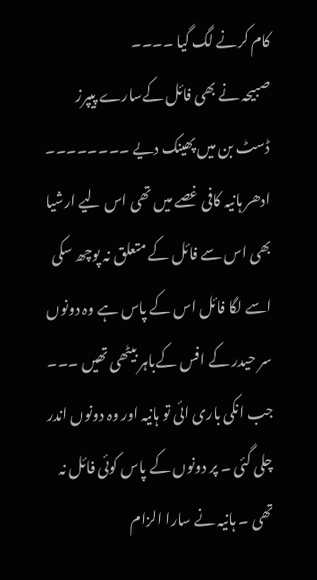کام کرنے لگ گیا ۔۔۔۔
صبیحہ نے بھی فائل کےسارے پیپرز ڈسٹ بن میں پھینک دیے ۔۔۔۔۔۔۔۔
ادھر ہانیہ کافی غصے میں تھی اس لیے ارشیا بھی اس سے فائل کے متعلق نہ پوچھ سکی اسے لگا فائل اس کے پاس ہے وہ دونوں سر حیدر کے افس کےباہر بیٹھی تھیں ۔۔۔
جب انکی باری ائی تو ہانیہ اور وہ دونوں اندر چلی گئی ۔ پر دونوں کے پاس کوئی فائل نہ تھی ۔ ہانیہ نے سارا الزام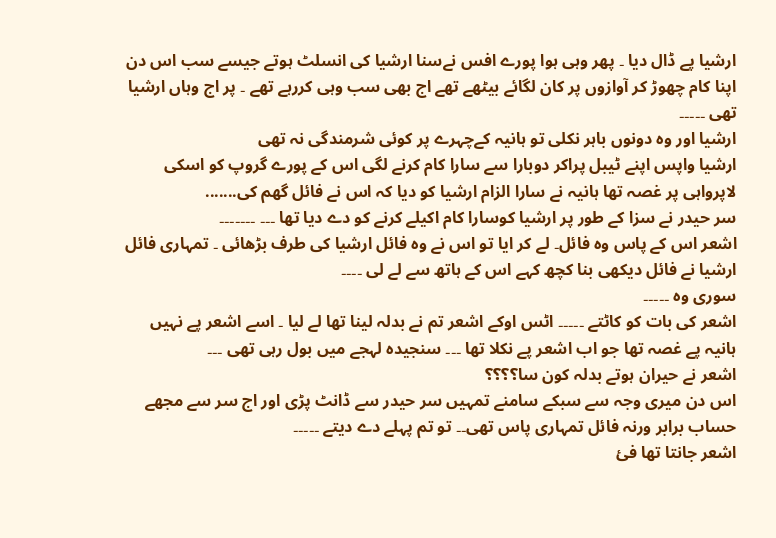ارشیا پے ڈال دیا ۔ پھر وہی ہوا پورے افس نےسنا ارشیا کی انسلٹ ہوتے جیسے سب اس دن اپنا کام چھوڑ کر آوازوں پر کان لگائے بیٹھے تھے اج بھی سب وہی کررہے تھے ۔ پر اج وہاں ارشیا تھی ۔۔۔۔۔
ارشیا اور وہ دونوں باہر نکلی تو ہانیہ کےچہرے پر کوئی شرمندگی نہ تھی
ارشیا واپس اپنے ٹیبل پراکر دوبارا سے سارا کام کرنے لگی اس کے پورے گروپ کو اسکی لاپرواہی پر غصہ تھا ہانیہ نے سارا الزام ارشیا کو دیا کہ اس نے فائل گھم کی.......
سر حیدر نے سزا کے طور پر ارشیا کوسارا کام اکیلے کرنے کو دے دیا تھا ۔۔۔ ۔۔۔۔۔۔۔
اشعر اس کے پاس وہ فائل۔ لے کر ایا تو اس نے وہ فائل ارشیا کی طرف بڑھائی ۔ تمہاری فائل
ارشیا نے فائل دیکھی بنا کچھ کہے اس کے ہاتھ سے لے لی ۔۔۔۔
سوری وہ ۔۔۔۔۔
اشعر کی بات کو کاٹتے ۔۔۔۔۔ اٹس اوکے اشعر تم نے بدلہ لینا تھا لے لیا ۔ اسے اشعر پے نہیں ہانیہ پے غصہ تھا جو اب اشعر پے نکلا تھا ۔۔۔ سنجیدہ لہجے میں بول رہی تھی ۔۔۔
اشعر نے حیران ہوتے بدلہ کون سا؟؟؟؟
اس دن میری وجہ سے سبکے سامنے تمہیں سر حیدر سے ڈانٹ پڑی اور اج سر سے مجھے حساب برابر ورنہ فائل تمہاری پاس تھی۔۔ تو تم پہلے دے دیتے ۔۔۔۔۔
اشعر جانتا تھا فئ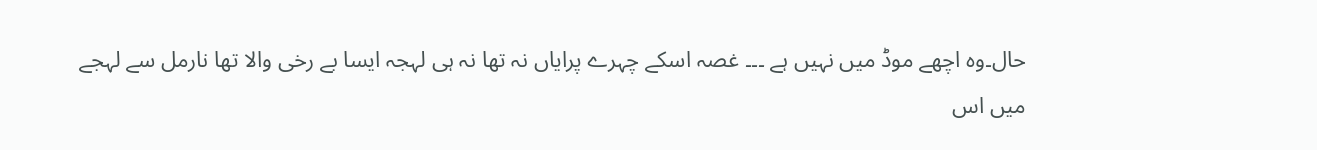حال۔وہ اچھے موڈ میں نہیں ہے ۔۔۔ غصہ اسکے چہرے پرایاں نہ تھا نہ ہی لہجہ ایسا بے رخی والا تھا نارمل سے لہجے میں اس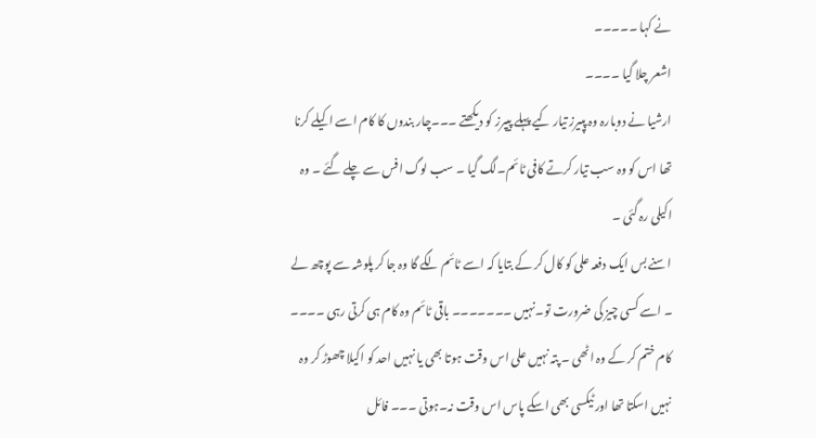نے کہا ۔۔۔۔۔
اشعر چلا گیا ۔۔۔۔
ارشیا نے دوبارہ وہ پپیرز تیار کیے پہلے پیپرز کو دیکھتے ۔۔۔چار بندوں کا کام اسے اکیلے کرنا تھا اس کو وہ سب تیار کرتے کافی ٹائم۔لگ گیا ۔ سب لوگ افس سے چلے گئے ۔ وہ اکیلی رہ گئی ۔
اسنے بس ایک دفعہ علی کو کال کر کے بتایا کہ اسے ٹائم لگے گا وہ جا کر پلوشہ سے پوچھ لے ۔ اسے کسی چیز کی ضرورت تو۔نہیں ۔۔۔۔۔۔۔ باقی ٹائم وہ کام ہی کرتی رہی ۔۔۔۔
کام ختم کر کے وہ اٹھی ۔ پتہ نہیں علی اس وقت ہوتا بھی یا نہیں احد کو اکیلا چھوڑ کر وہ نہیں اسکتا تھا اور ٹیکسی بھی اسکے پاس اس وقت نہ۔ہوتی ۔۔۔ فائل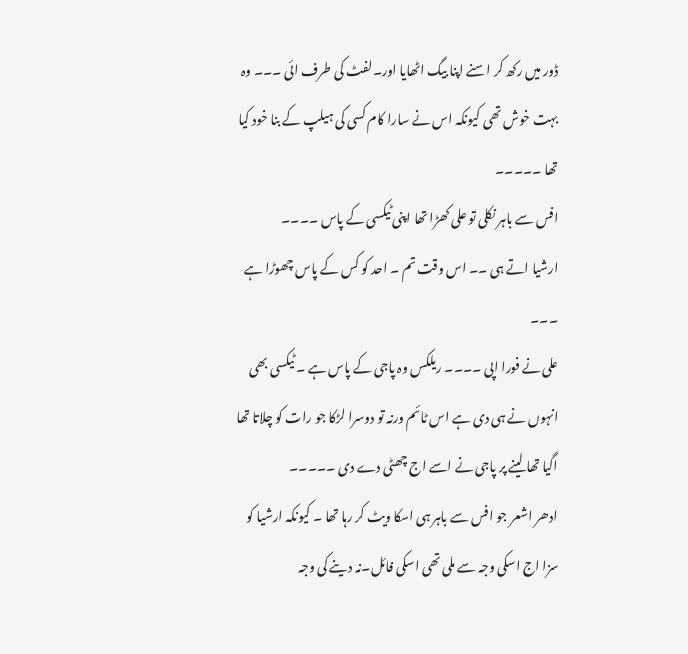ڈور میں رکھ کر اسنے اپنا بیگ اٹھایا اور۔لفٹ کی طرف ائی ۔۔۔ وہ بہت خوش تھی کیونکہ اس نے سارا کام کسی کی ہیلپ کے بنا خود کیا تھا ۔۔۔۔۔
افس سے باہر نکلی تو علی کھڑا تھا اپنی ٹیکسی کے پاس ۔۔۔۔
ارشیا اتے ہی ۔۔ اس وقت تم ۔ احد کو کس کے پاس چھوڑا ہے ۔۔۔
علی نے فورا اپی ۔۔۔۔ ریلکس وہ پاجی کے پاس ہے ۔ ٹیکسی بھی انہوں نے ہی دی ہے اس ٹائم ورنہ تو دوسرا لڑکا جو رات کو چلاتا تھا اگیا تھا لینے پر پاجی نے اسے اج چھٹی دے دی ۔۔۔۔۔
ادھر اشعر جو افس سے باہر ہی اسکا ویٹ کر رہا تھا ۔ کیونکہ ارشیا کو سزا اج اسکی وجہ سے ملی تھی اسکی فائل۔نہ دینے کی وجہ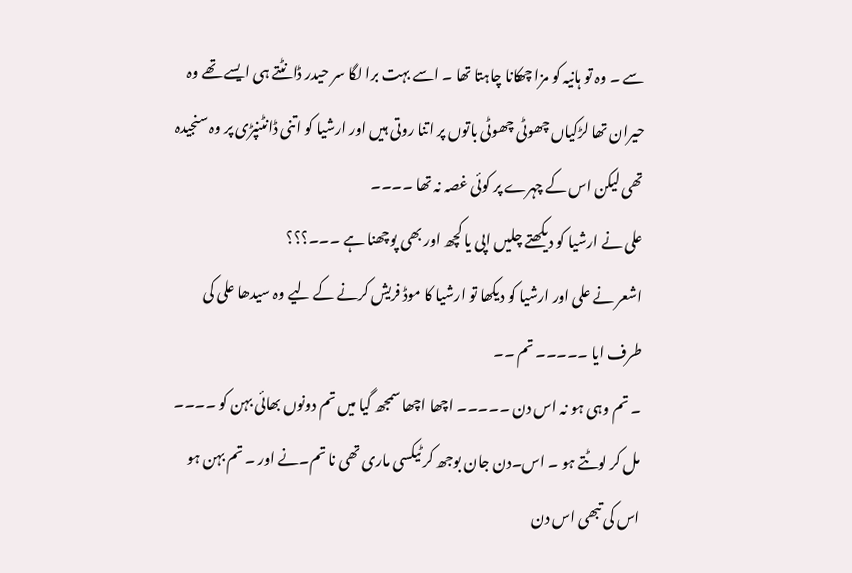سے ۔ وہ تو ہانیہ کو مزا چھکانا چاہتا تھا ۔ اسے بہت برا لگا سر حیدر ڈانٹتے ہی ایسے تھے وہ حیران تھا لڑکیاں چھوٹی چھوٹی باتوں پر اتنا روتی ہیں اور ارشیا کو اتنی ڈانٹنپڑی پر وہ سنجیدہ تھی لیکن اس کے چہرے پر کوئی غصہ نہ تھا ۔۔۔۔
علی نے ارشیا کو دیکھتے چلیں اپی یا کچھ اور بھی پوچھنا ہے ۔۔۔؟؟؟
اشعر نے علی اور ارشیا کو دیکھا تو ارشیا کا موڈ فریش کرنے کے لیے وہ سیدھا علی کی طرف ایا ۔۔۔۔۔ تم ۔۔
۔ تم وہی ہو نہ اس دن ۔۔۔۔۔ اچھا اچھا سمجھ گیا میں تم دونوں بھائی بہن کو ۔۔۔۔ مل کر لوٹتے ہو ۔ اس۔دن جان بوجھ کر ٹیکسی ماری تھی نا تم۔نے اور ۔ تم بہن ہو اس کی تبھی اس دن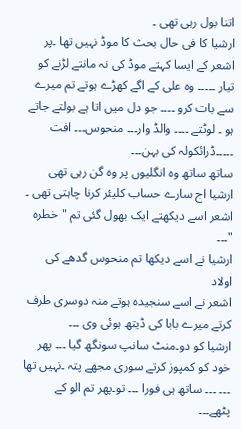اتنا بول رہی تھی ۔
ارشیا کا فی حال بحث کا موڈ نہیں تھا ۔پر اشعر کے ایسا کہتے موڈ کی نہ مانتے لڑنے کو تیار ۔۔۔۔۔ وہ علی کے اگے کھڑے ہوتے تم میرے سے بات کرو ۔۔۔۔ جو دل میں اتا ہے بولتے جاتے ہو ۔ لوٹتے ۔۔۔۔ والڈ وار۔۔۔ منحوس۔۔۔ افت ۔۔۔۔۔ڈرائکولہ کی بہن۔۔۔
ساتھ ساتھ وہ انگلیوں پر وہ گن رہی تھی
ارشیا اج سارے حساب کلیئر کرنا چاہتی تھی ۔
اشعر اسے دیکھتے ایک بھول گئی تم "خطرہ "۔۔۔
ارشیا نے اسے دیکھا تم منحوس گدھے کی اولاد
اشعر نے اسے سنجیدہ ہوتے منہ دوسری طرف کرتے میرے بابا کی ڈیتھ ہوئی وی ۔۔۔
ارشیا کو دو۔منٹ سانپ سونگھ گیا ۔۔۔ پھر خود کو کمپوز کرتے سوری مجھے پتہ ۔نہیں تھا ۔۔۔ ۔۔۔ ساتھ ہی فورا ۔۔۔ تو۔پھر تم الو کے پٹھے۔۔۔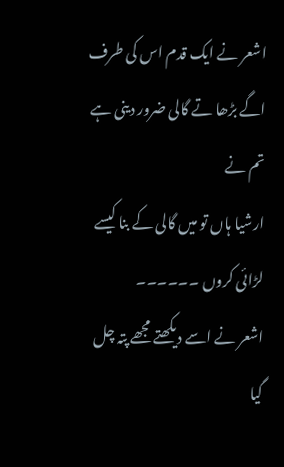اشعر نے ایک قدم اس کی طرف اگے بڑھا تے گالی ضرور دینی ہے تم نے
ارشیا ہاں تو میں گالی کے بنا کیسے لڑائی کروں ۔۔۔۔۔۔
اشعر نے اسے دیکھتے مجھے پتہ چل گیا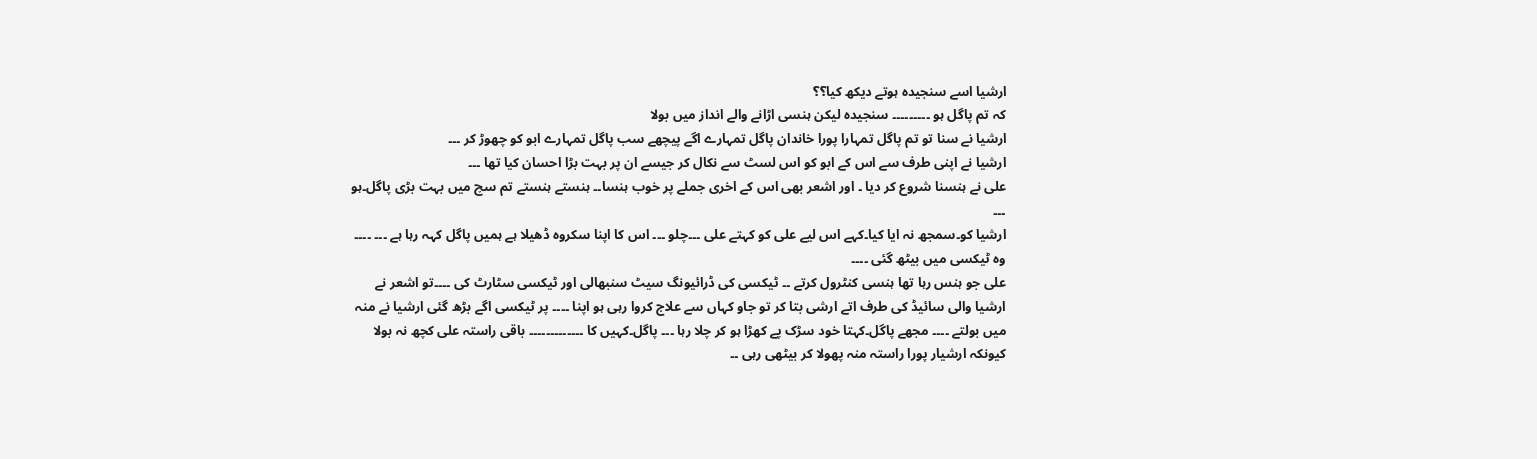ارشیا اسے سنجیدہ ہوتے دیکھ کیا؟؟
کہ تم پاگل ہو ۔۔۔۔۔۔۔۔۔ سنجیدہ لیکن ہنسی اڑانے والے انداز میں بولا
ارشیا نے سنا تو تم پاگل تمہارا پورا خاندان پاگل تمہارے اگے پیچھے سب پاگل تمہارے ابو کو چھوڑ کر ۔۔۔
ارشیا نے اپنی طرف سے اس کے ابو کو اس لسٹ سے نکال کر جیسے ان پر بہت بڑا احسان کیا تھا ۔۔۔
علی نے ہنسنا شروع کر دیا ۔ اور اشعر بھی اس کے اخری جملے پر خوب ہنسا۔۔ ہنستے ہنستے تم سچ میں بہت بڑی پاگل۔ہو ۔۔۔
ارشیا کو۔سمجھ نہ ایا کیا۔کہے اس لیے علی کو کہتے علی ۔۔۔چلو ۔۔۔ اس کا اپنا سکروہ ڈھیلا ہے ہمیں پاگل کہہ رہا ہے ۔۔۔ ۔۔۔۔
وہ ٹیکسی میں بیٹھ گئی ۔۔۔۔
علی جو ہنس رہا تھا ہنسی کنٹرول کرتے ۔۔ ٹیکسی کی ڈرائیونگ سیٹ سنبھالی اور ٹیکسی سٹارٹ کی ۔۔۔۔تو اشعر نے ارشیا والی سائیڈ کی طرف اتے ارشی بتا کر تو جاو کہاں سے علاج کروا رہی ہو اپنا ۔۔۔۔ پر ٹیکسی اگے بڑھ گئی ارشیا نے منہ میں بولتے ۔۔۔۔ مجھے پاگل۔کہتا خود سڑک پے کھڑا ہو کر چلا رہا ۔۔۔ پاگل۔کہیں کا ۔۔۔۔۔۔۔۔۔۔۔۔۔ باقی راستہ علی کچھ نہ بولا کیونکہ ارشیار پورا راستہ منہ پھولا کر بیٹھی رہی ۔۔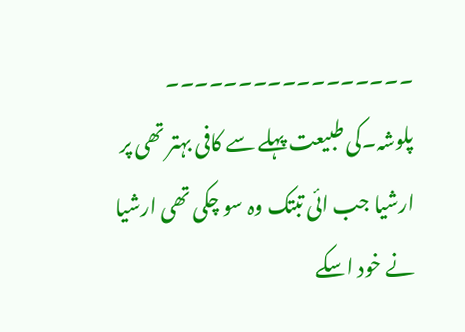۔۔۔۔۔۔۔۔۔۔۔۔۔۔۔۔۔
پلوشہ۔کی طبیعت پہلے سے کافی بہتر تھی پر ارشیا جب ائی تبتک وہ سو چکی تھی ارشیا نے خود اسکے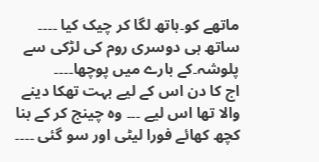ماتھے کو۔ہاتھ لگا کر چیک کیا ۔۔۔۔ ساتھ ہی دوسری روم کی لڑکی سے پلوشہ۔کے بارے میں پوچھا۔۔۔۔
اج کا دن اس کے لیے بہت تھکا دینے والا تھا اس لیے ۔۔۔ وہ چینج کر کے بنا کچھ کھائے فورا لیٹی اور سو گئی ۔۔۔۔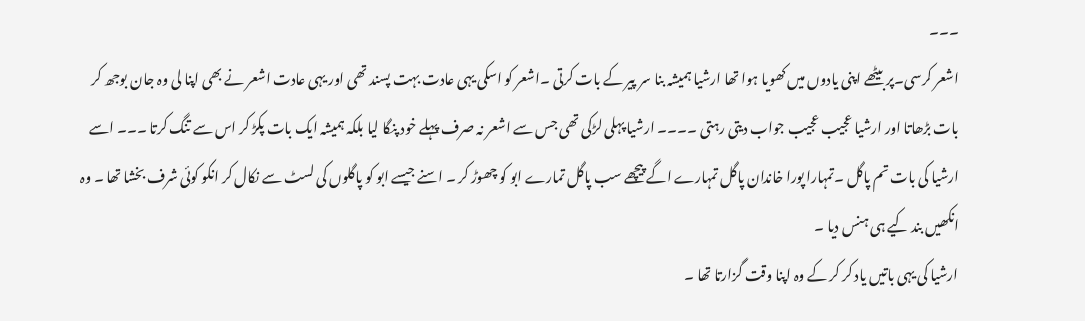۔۔۔
اشعر کرسی۔پر بیٹھے اپنی یادوں میں کھویا ہوا تھا ارشیا ہمیشہ بنا سر پیر کے بات کرتی ۔اشعر کو اسکی یہی عادت بہت پسند تھی اور یہی عادت اشعر نے بھی اپنا لی وہ جان بوجھ کر بات بڑھاتا اور ارشیا عجیب عجیب جواب دیتی رہتی ۔۔۔۔ ارشیا پہلی لڑکی تھی جس سے اشعر نہ صرف پہلے خود پنگا لیا بلکہ ہمیشہ ایک بات پکڑ کر اس سے تنگ کرتا ۔۔۔ اسے ارشیا کی بات تم پاگل ۔تمہارا پورا خاندان پاگل تمہارے اگے پیچھے سب پاگل تمارے ابو کو چھوڑ کر ۔ اسنے جیسے ابو کو پاگلوں کی لسٹ سے نکال کر انکو کوئی شرف بخشا تھا ۔ وہ انکھیں بند کیے ہی ہنس دیا ۔
ارشیا کی یہی باتیں یاد کر کر کے وہ اپنا وقت گزارتا تھا ۔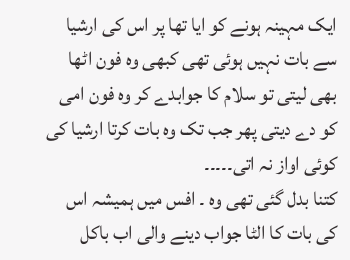ایک مہینہ ہونے کو ایا تھا پر اس کی ارشیا سے بات نہیں ہوئی تھی کبھی وہ فون اٹھا بھی لیتی تو سلام کا جوابدے کر وہ فون امی کو دے دیتی پھر جب تک وہ بات کرتا ارشیا کی کوئی اواز نہ اتی۔۔۔۔۔
کتنا بدل گئی تھی وہ ۔ افس میں ہمیشہ اس کی بات کا الٹا جواب دینے والی اب باکل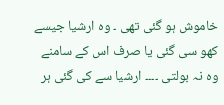خاموش ہو گئی تھی ۔ وہ ارشیا جیسے کھو سی گئی یا صرف اس کے سامنے وہ نہ بولتی ۔۔۔۔ ارشیا سے کی گئی ہر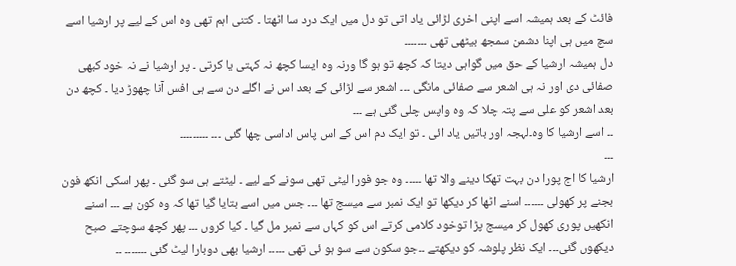فائٹ کے بعد ہمیشہ اسے اپنی اخری لڑائی یاد اتی تو دل میں ایک درد سا اٹھتا ۔ کتنی اہم تھی وہ اس کے لیے پر ارشیا اسے سچ میں ہی اپنا دشمن سمجھ بیٹھی تھی ۔۔۔۔۔۔۔
دل ہمیشہ ارشیا کے حق میں گواہی دیتا کہ کچھ تو ہو گا ورنہ وہ ایسا کچھ نہ کہتی یا کرتی ۔ پر ارشیا نے نہ خود کبھی صفائی دی اور نہ ہی اشعر سے صفائی مانگی ۔۔۔ اشعر سے لڑائی کے بعد اس نے اگلے دن سے ہی افس آنا چھوڑ دیا ۔ کچھ دن بعد اشعر کو علی سے پتہ چلا کہ وہ واپس چلی گئی ہے ۔۔۔
۔۔ اسے ارشیا کا وہ۔لہجہ اور باتیں یاد ائی ۔ تو ایک دم اس کے اس پاس اداسی چھا گئی ۔۔۔ ۔۔۔۔۔۔۔۔۔
۔۔۔
ارشیا کا اج پورا دن بہت تھکا دینے والا تھا ۔۔۔۔۔ وہ جو فورا لیٹی تھی سونے کے لیے ۔ لیٹتے ہی سو گئی ۔ پھر اسکی انکھ فون بجنے پر کھولی ۔۔۔۔۔۔ اسنے اٹھا کر دیکھا تو ایک نمبر سے میسج تھا ۔۔۔ جس میں اسے بتایا گیا تھا کہ وہ کون ہے ۔۔۔ اسنے انکھیں پوری کھول کر میسج پڑا توخود کلامی کرتے اس کو کہاں سے نمبر مل گیا ۔ کیا کروں ۔۔۔ پھر کچھ سوچتے صبح دیکھوں گئی۔۔۔ ایک نظر پلوشہ کو دیکھتے ۔۔جو سکون سے سو ہو ئی تھی ۔۔۔۔۔ ارشیا بھی دوبارا لیٹ گئی ۔۔۔۔۔۔۔ ۔۔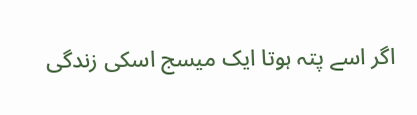اگر اسے پتہ ہوتا ایک میسج اسکی زندگی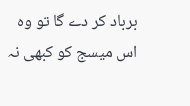برباد کر دے گا تو وہ اس میسج کو کبھی نہ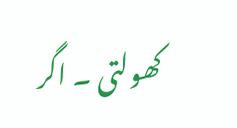کھولتی ۔ اگر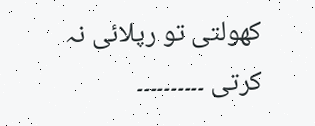کھولتی تو رپلائی نہ کرتی ۔۔۔۔۔۔۔۔۔۔